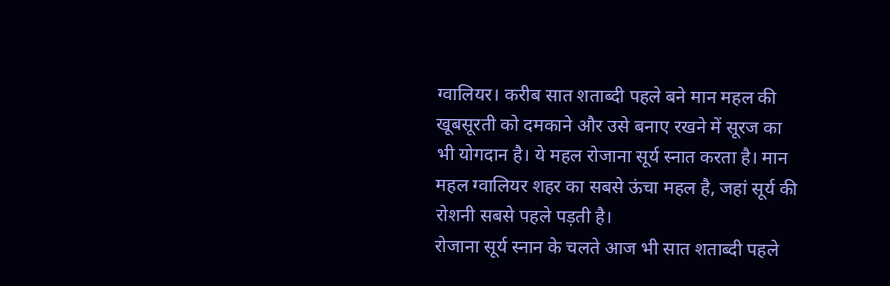ग्वालियर। करीब सात शताब्दी पहले बने मान महल की खूबसूरती को दमकाने और उसे बनाए रखने में सूरज का भी योगदान है। ये महल रोजाना सूर्य स्नात करता है। मान महल ग्वालियर शहर का सबसे ऊंचा महल है, जहां सूर्य की रोशनी सबसे पहले पड़ती है।
रोजाना सूर्य स्नान के चलते आज भी सात शताब्दी पहले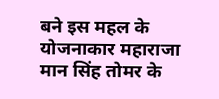बने इस महल के योजनाकार महाराजा मान सिंह तोमर के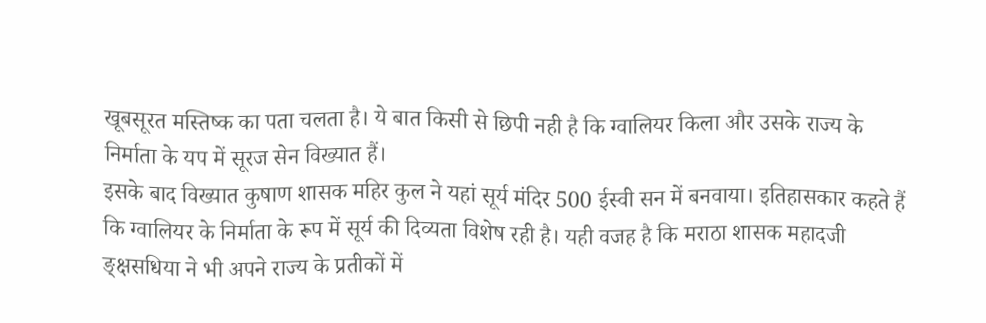खूबसूरत मस्तिष्क का पता चलता है। ये बात किसी से छिपी नही है कि ग्वालियर किला और उसके राज्य के निर्माता के यप में सूरज सेन विख्यात हैं।
इसके बाद विख्यात कुषाण शासक महिर कुल ने यहां सूर्य मंदिर 500 ईस्वी सन में बनवाया। इतिहासकार कहते हैं कि ग्वालियर के निर्माता के रूप में सूर्य की दिव्यता विशेष रही है। यही वजह है कि मराठा शासक महादजी ङ्क्षसधिया ने भी अपने राज्य के प्रतीकों में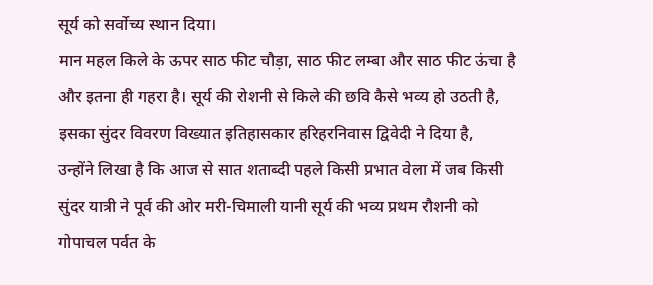सूर्य को सर्वोच्य स्थान दिया।
मान महल किले के ऊपर साठ फीट चौड़ा, साठ फीट लम्बा और साठ फीट ऊंचा है और इतना ही गहरा है। सूर्य की रोशनी से किले की छवि कैसे भव्य हो उठती है, इसका सुंदर विवरण विख्यात इतिहासकार हरिहरनिवास द्विवेदी ने दिया है,
उन्होंने लिखा है कि आज से सात शताब्दी पहले किसी प्रभात वेला में जब किसी सुंदर यात्री ने पूर्व की ओर मरी-चिमाली यानी सूर्य की भव्य प्रथम रौशनी को गोपाचल पर्वत के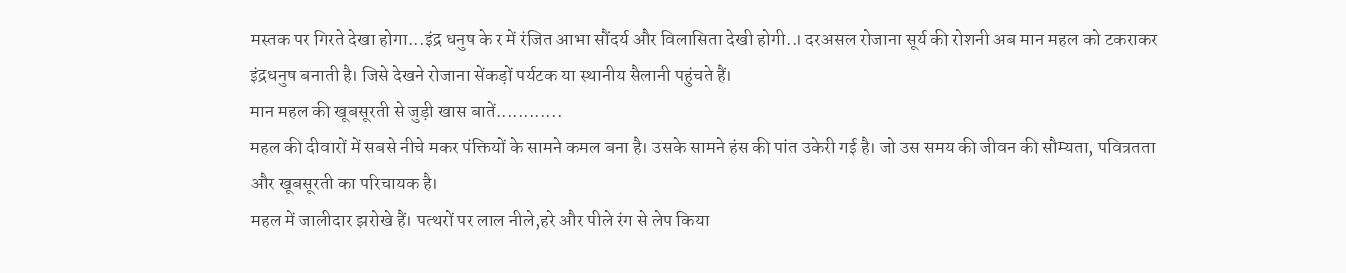मस्तक पर गिरते देखा होगा...इंद्र धनुष के र में रंजित आभा सौंदर्य और विलासिता देखी होगी..। दरअसल रोजाना सूर्य की रोशनी अब मान महल को टकराकर इंद्रधनुष बनाती है। जिसे देखने रोजाना सेंकड़ों पर्यटक या स्थानीय सैलानी पहुंचते हैं।
मान महल की खूबसूरती से जुड़ी खास बातें............
महल की दीवारों में सबसे नीचे मकर पंक्तियों के सामने कमल बना है। उसके सामने हंस की पांत उकेरी गई है। जो उस समय की जीवन की सौम्यता, पवित्रतता और खूबसूरती का परिचायक है।
महल में जालीदार झरोखे हैं। पत्थरों पर लाल नीले,हरे और पीले रंग से लेप किया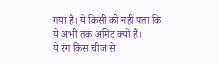गया है। ये किसी को नहीं पता कि ये अभी तक अमिट क्यों हैं।
ये रंग किस चीज से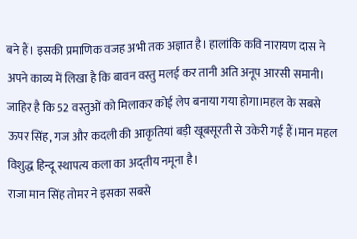बने हैं। इसकी प्रमाणिक वजह अभी तक अज्ञात है। हालांकि कवि नारायण दास ने अपने काव्य में लिखा है कि बावन वस्तु मलई कर तानी अति अनूप आरसी समानी। जाहिर है कि 52 वस्तुओं को मिलाकर कोई लेप बनाया गया होगा।महल के सबसे ऊपर सिंह, गज और कदली की आकृतियां बड़ी खूबसूरती से उकेरी गई हैं।मान महल विशुद्ध हिन्दू स्थापत्य कला का अद्तीय नमूना है।
राजा मान सिंह तोमर ने इसका सबसे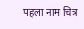पहला नाम चित्र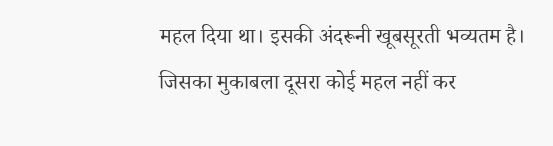महल दिया था। इसकी अंदरूनी खूबसूरती भव्यतम है। जिसका मुकाबला दूसरा कोई महल नहीं कर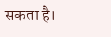सकता है।